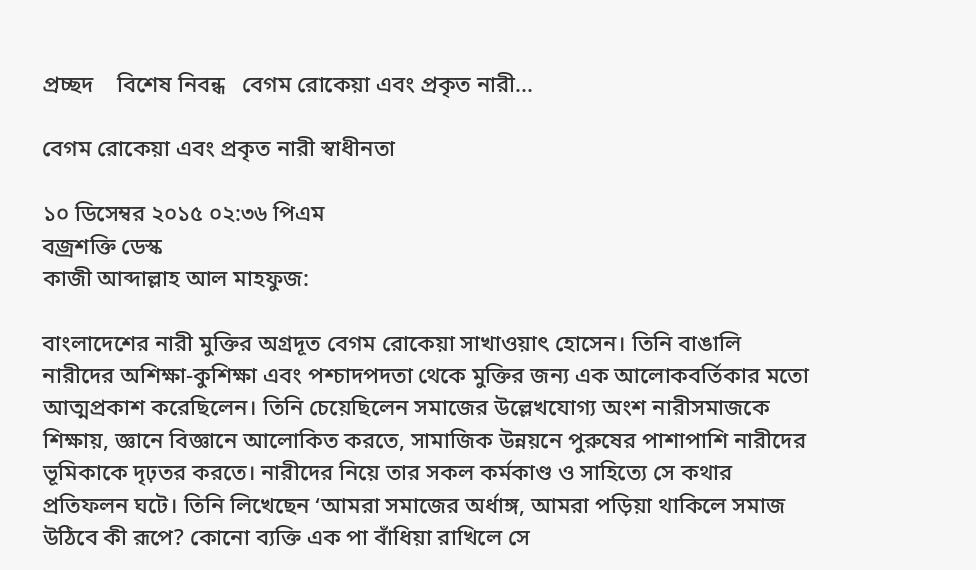প্রচ্ছদ    বিশেষ নিবন্ধ   বেগম রোকেয়া এবং প্রকৃত নারী...

বেগম রোকেয়া এবং প্রকৃত নারী স্বাধীনতা

১০ ডিসেম্বর ২০১৫ ০২:৩৬ পিএম
বজ্রশক্তি ডেস্ক
কাজী আব্দাল্লাহ আল মাহফুজ:

বাংলাদেশের নারী মুক্তির অগ্রদূত বেগম রোকেয়া সাখাওয়াৎ হোসেন। তিনি বাঙালি নারীদের অশিক্ষা-কুশিক্ষা এবং পশ্চাদপদতা থেকে মুক্তির জন্য এক আলোকবর্তিকার মতো আত্মপ্রকাশ করেছিলেন। তিনি চেয়েছিলেন সমাজের উল্লেখযোগ্য অংশ নারীসমাজকে শিক্ষায়, জ্ঞানে বিজ্ঞানে আলোকিত করতে, সামাজিক উন্নয়নে পুরুষের পাশাপাশি নারীদের ভূমিকাকে দৃঢ়তর করতে। নারীদের নিয়ে তার সকল কর্মকাণ্ড ও সাহিত্যে সে কথার প্রতিফলন ঘটে। তিনি লিখেছেন ‘আমরা সমাজের অর্ধাঙ্গ, আমরা পড়িয়া থাকিলে সমাজ উঠিবে কী রূপে? কোনো ব্যক্তি এক পা বাঁধিয়া রাখিলে সে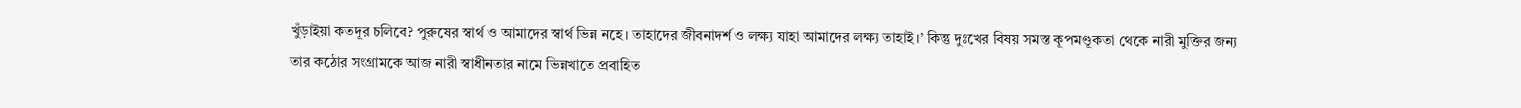খুঁড়াইয়া কতদূর চলিবে? পুরুষের স্বার্থ ও আমাদের স্বার্থ ভিন্ন নহে। তাহাদের জীবনাদর্শ ও লক্ষ্য যাহা আমাদের লক্ষ্য তাহাই।’ কিন্তু দুঃখের বিষয় সমস্ত কূপমণ্ডূকতা থেকে নারী মুক্তির জন্য তার কঠোর সংগ্রামকে আজ নারী স্বাধীনতার নামে ভিন্নখাতে প্রবাহিত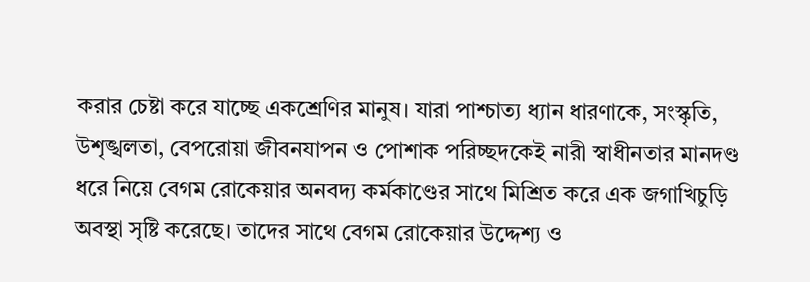করার চেষ্টা করে যাচ্ছে একশ্রেণির মানুষ। যারা পাশ্চাত্য ধ্যান ধারণাকে, সংস্কৃতি, উশৃঙ্খলতা, বেপরোয়া জীবনযাপন ও পোশাক পরিচ্ছদকেই নারী স্বাধীনতার মানদণ্ড ধরে নিয়ে বেগম রোকেয়ার অনবদ্য কর্মকাণ্ডের সাথে মিশ্রিত করে এক জগাখিচুড়ি অবস্থা সৃষ্টি করেছে। তাদের সাথে বেগম রোকেয়ার উদ্দেশ্য ও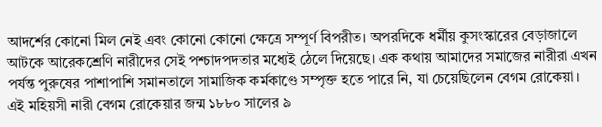আদর্শের কোনো মিল নেই এবং কোনো কোনো ক্ষেত্রে সম্পূর্ণ বিপরীত। অপরদিকে ধর্মীয় কুসংস্কারের বেড়াজালে আটকে আরেকশ্রেণি নারীদের সেই পশ্চাদপদতার মধ্যেই ঠেলে দিয়েছে। এক কথায় আমাদের সমাজের নারীরা এখন পর্যন্ত পুরুষের পাশাপাশি সমানতালে সামাজিক কর্মকাণ্ডে সম্পৃক্ত হতে পারে নি, যা চেয়েছিলেন বেগম রোকেয়া।
এই মহিয়সী নারী বেগম রোকেয়ার জন্ম ১৮৮০ সালের ৯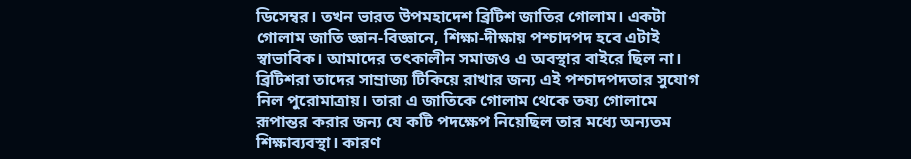ডিসেম্বর। তখন ভারত উপমহাদেশ ব্রিটিশ জাতির গোলাম। একটা গোলাম জাতি জ্ঞান-বিজ্ঞানে, শিক্ষা-দীক্ষায় পশ্চাদপদ হবে এটাই স্বাভাবিক। আমাদের তৎকালীন সমাজও এ অবস্থার বাইরে ছিল না। ব্রিটিশরা তাদের সাম্রাজ্য টিকিয়ে রাখার জন্য এই পশ্চাদপদতার সুযোগ নিল পুরোমাত্রায়। তারা এ জাতিকে গোলাম থেকে তষ্য গোলামে রূপান্তর করার জন্য যে কটি পদক্ষেপ নিয়েছিল তার মধ্যে অন্যতম শিক্ষাব্যবস্থা। কারণ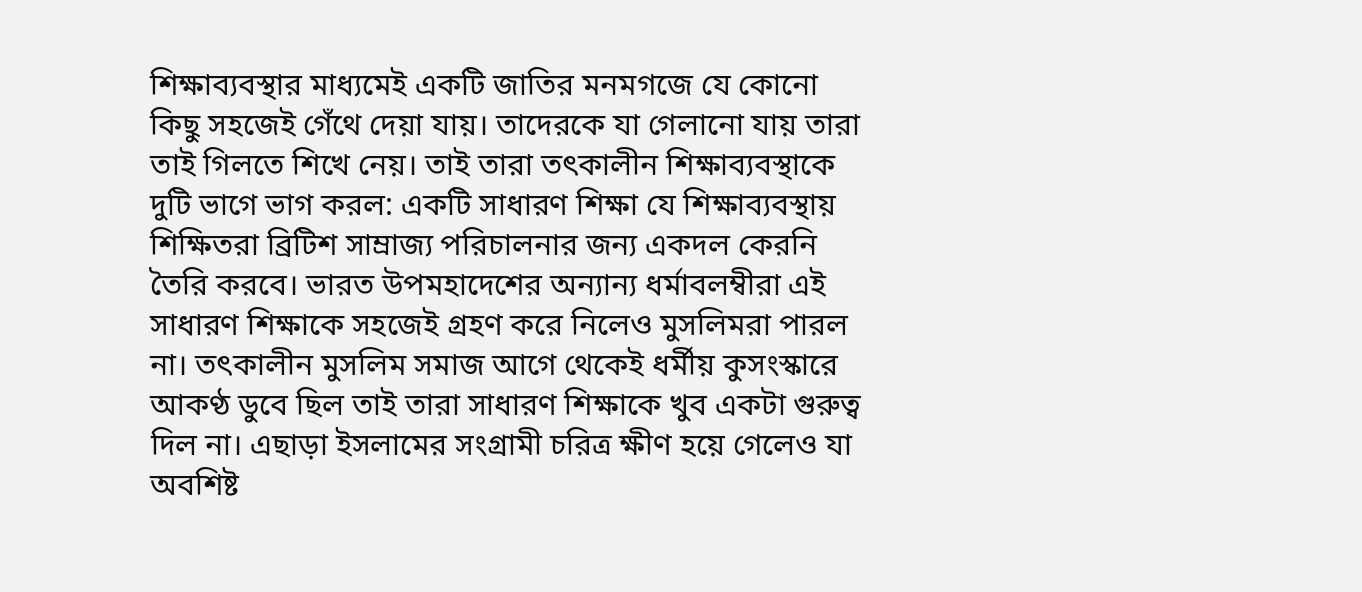শিক্ষাব্যবস্থার মাধ্যমেই একটি জাতির মনমগজে যে কোনো কিছু সহজেই গেঁথে দেয়া যায়। তাদেরকে যা গেলানো যায় তারা তাই গিলতে শিখে নেয়। তাই তারা তৎকালীন শিক্ষাব্যবস্থাকে দুটি ভাগে ভাগ করল: একটি সাধারণ শিক্ষা যে শিক্ষাব্যবস্থায় শিক্ষিতরা ব্রিটিশ সাম্রাজ্য পরিচালনার জন্য একদল কেরনি তৈরি করবে। ভারত উপমহাদেশের অন্যান্য ধর্মাবলম্বীরা এই সাধারণ শিক্ষাকে সহজেই গ্রহণ করে নিলেও মুসলিমরা পারল না। তৎকালীন মুসলিম সমাজ আগে থেকেই ধর্মীয় কুসংস্কারে আকণ্ঠ ডুবে ছিল তাই তারা সাধারণ শিক্ষাকে খুব একটা গুরুত্ব দিল না। এছাড়া ইসলামের সংগ্রামী চরিত্র ক্ষীণ হয়ে গেলেও যা অবশিষ্ট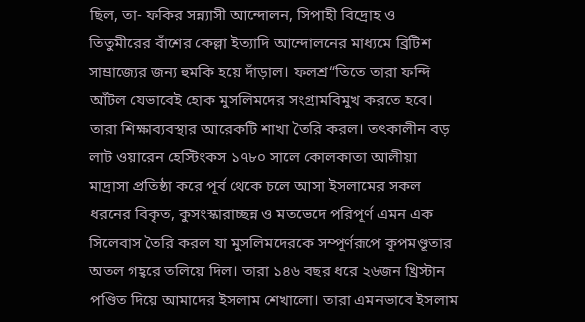ছিল, তা- ফকির সন্ন্যাসী আন্দোলন, সিপাহী বিদ্রোহ ও তিতুমীরের বাঁশের কেল্লা ইত্যাদি আন্দোলনের মাধ্যমে ব্রিটিশ সাম্রাজ্যের জন্য হুমকি হয়ে দাঁড়াল। ফলশ্র“তিতে তারা ফন্দি আঁটল যেভাবেই হোক মুসলিমদের সংগ্রামবিমুখ করতে হবে। তারা শিক্ষাব্যবস্থার আরেকটি শাখা তৈরি করল। তৎকালীন বড় লাট ওয়ারেন হেস্টিংকস ১৭৮০ সালে কোলকাতা আলীয়া মাদ্রাসা প্রতিষ্ঠা করে পূর্ব থেকে চলে আসা ইসলামের সকল ধরনের বিকৃত, কুসংস্কারাচ্ছন্ন ও মতভেদে পরিপূর্ণ এমন এক সিলেবাস তৈরি করল যা মুসলিমদেরকে সম্পূর্ণরূপে কূপমণ্ডূতার অতল গহ্বরে তলিয়ে দিল। তারা ১৪৬ বছর ধরে ২৬জন খ্রিস্টান পণ্ডিত দিয়ে আমাদের ইসলাম শেখালো। তারা এমনভাবে ইসলাম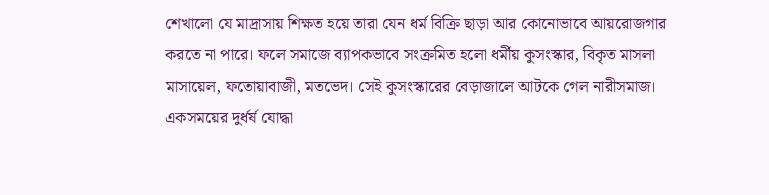শেখালো যে মাদ্রাসায় শিক্ষত হয়ে তারা যেন ধর্ম বিক্রি ছাড়া আর কোনোভাবে আয়রোজগার করতে না পারে। ফলে সমাজে ব্যাপকভাবে সংক্রমিত হলো ধর্মীয় কুসংস্কার, বিকৃত মাসলা মাসায়েল, ফতোয়াবাজী, মতভেদ। সেই কুসংস্কারের বেড়াজালে আটকে গেল নারীসমাজ। একসময়ের দুর্ধর্ষ যোদ্ধা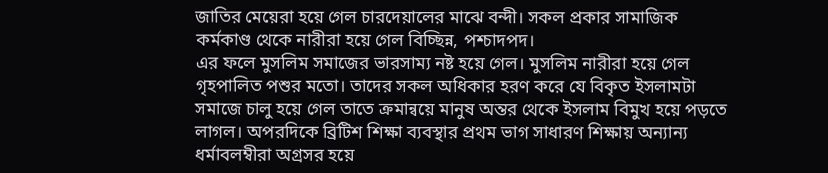জাতির মেয়েরা হয়ে গেল চারদেয়ালের মাঝে বন্দী। সকল প্রকার সামাজিক কর্মকাণ্ড থেকে নারীরা হয়ে গেল বিচ্ছিন্ন, পশ্চাদপদ।
এর ফলে মুসলিম সমাজের ভারসাম্য নষ্ট হয়ে গেল। মুসলিম নারীরা হয়ে গেল গৃহপালিত পশুর মতো। তাদের সকল অধিকার হরণ করে যে বিকৃত ইসলামটা সমাজে চালু হয়ে গেল তাতে ক্রমান্বয়ে মানুষ অন্তর থেকে ইসলাম বিমুখ হয়ে পড়তে লাগল। অপরদিকে ব্রিটিশ শিক্ষা ব্যবস্থার প্রথম ভাগ সাধারণ শিক্ষায় অন্যান্য ধর্মাবলম্বীরা অগ্রসর হয়ে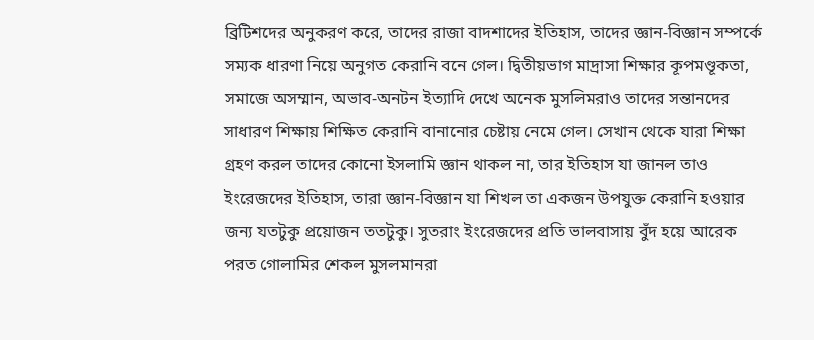ব্রিটিশদের অনুকরণ করে, তাদের রাজা বাদশাদের ইতিহাস, তাদের জ্ঞান-বিজ্ঞান সম্পর্কে সম্যক ধারণা নিয়ে অনুগত কেরানি বনে গেল। দ্বিতীয়ভাগ মাদ্রাসা শিক্ষার কূপমণ্ডূকতা, সমাজে অসম্মান, অভাব-অনটন ইত্যাদি দেখে অনেক মুসলিমরাও তাদের সন্তানদের সাধারণ শিক্ষায় শিক্ষিত কেরানি বানানোর চেষ্টায় নেমে গেল। সেখান থেকে যারা শিক্ষা গ্রহণ করল তাদের কোনো ইসলামি জ্ঞান থাকল না, তার ইতিহাস যা জানল তাও ইংরেজদের ইতিহাস, তারা জ্ঞান-বিজ্ঞান যা শিখল তা একজন উপযুক্ত কেরানি হওয়ার জন্য যতটুকু প্রয়োজন ততটুকু। সুতরাং ইংরেজদের প্রতি ভালবাসায় বুঁদ হয়ে আরেক পরত গোলামির শেকল মুসলমানরা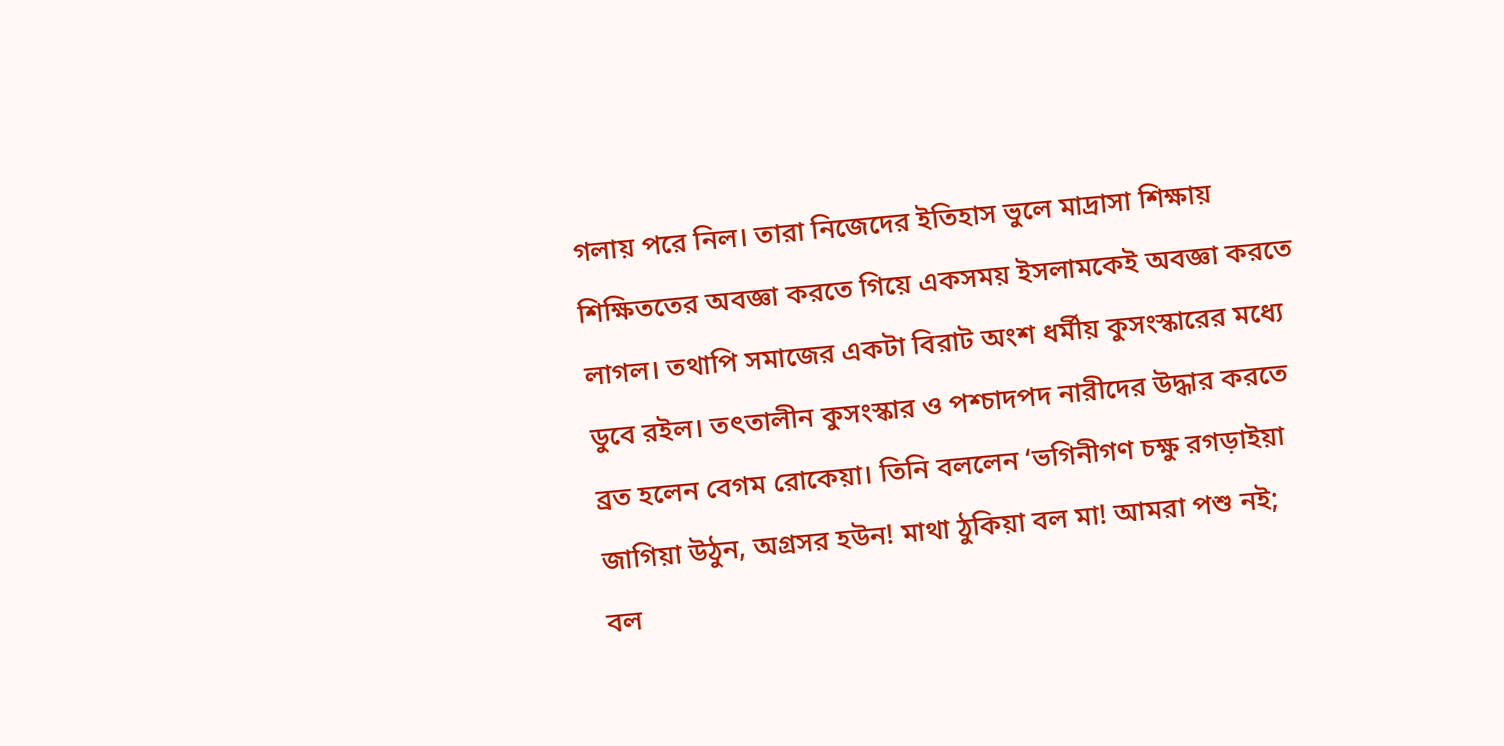গলায় পরে নিল। তারা নিজেদের ইতিহাস ভুলে মাদ্রাসা শিক্ষায় শিক্ষিততের অবজ্ঞা করতে গিয়ে একসময় ইসলামকেই অবজ্ঞা করতে লাগল। তথাপি সমাজের একটা বিরাট অংশ ধর্মীয় কুসংস্কারের মধ্যে ডুবে রইল। তৎতালীন কুসংস্কার ও পশ্চাদপদ নারীদের উদ্ধার করতে ব্রত হলেন বেগম রোকেয়া। তিনি বললেন ‘ভগিনীগণ চক্ষু রগড়াইয়া জাগিয়া উঠুন, অগ্রসর হউন! মাথা ঠুকিয়া বল মা! আমরা পশু নই; বল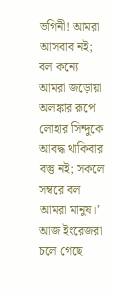ভগিনী! আমরা আসবাব নই; বল কন্যে আমরা জড়োয়া অলঙ্কার রূপে লোহার সিন্দুকে আবদ্ধ থাকিবার বস্তু নই; সকলে সম্বরে বল আমরা মানুষ।’
আজ ইংরেজরা চলে গেছে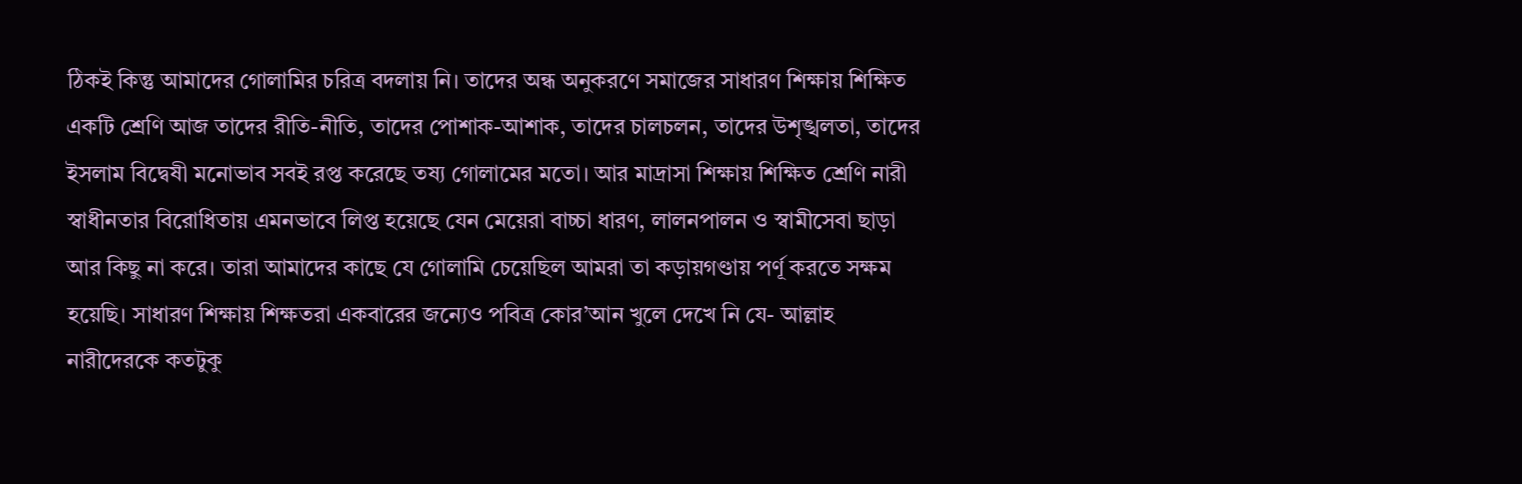ঠিকই কিন্তু আমাদের গোলামির চরিত্র বদলায় নি। তাদের অন্ধ অনুকরণে সমাজের সাধারণ শিক্ষায় শিক্ষিত একটি শ্রেণি আজ তাদের রীতি-নীতি, তাদের পোশাক-আশাক, তাদের চালচলন, তাদের উশৃঙ্খলতা, তাদের ইসলাম বিদ্বেষী মনোভাব সবই রপ্ত করেছে তষ্য গোলামের মতো। আর মাদ্রাসা শিক্ষায় শিক্ষিত শ্রেণি নারী স্বাধীনতার বিরোধিতায় এমনভাবে লিপ্ত হয়েছে যেন মেয়েরা বাচ্চা ধারণ, লালনপালন ও স্বামীসেবা ছাড়া আর কিছু না করে। তারা আমাদের কাছে যে গোলামি চেয়েছিল আমরা তা কড়ায়গণ্ডায় পর্ণূ করতে সক্ষম হয়েছি। সাধারণ শিক্ষায় শিক্ষতরা একবারের জন্যেও পবিত্র কোর’আন খুলে দেখে নি যে- আল্লাহ নারীদেরকে কতটুকু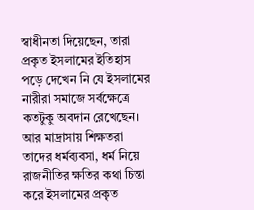স্বাধীনতা দিয়েছেন, তারা প্রকৃত ইসলামের ইতিহাস পড়ে দেখেন নি যে ইসলামের নারীরা সমাজে সর্বক্ষেত্রে কতটুকু অবদান রেখেছেন। আর মাদ্রাসায় শিক্ষতরা তাদের ধর্মব্যবসা, ধর্ম নিয়ে রাজনীতির ক্ষতির কথা চিন্তা করে ইসলামের প্রকৃত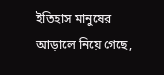ইতিহাস মানুষের আড়ালে নিয়ে গেছে,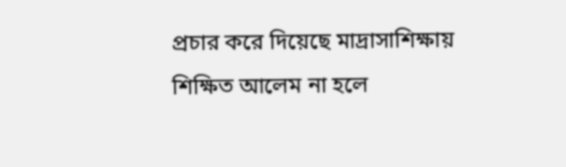প্রচার করে দিয়েছে মাদ্রাসাশিক্ষায় শিক্ষিত আলেম না হলে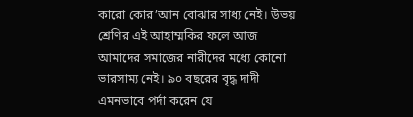কারো কোর’আন বোঝার সাধ্য নেই। উভয় শ্রেণির এই আহাম্মকির ফলে আজ আমাদের সমাজের নারীদের মধ্যে কোনো ভারসাম্য নেই। ৯০ বছরের বৃদ্ধ দাদী এমনভাবে পর্দা করেন যে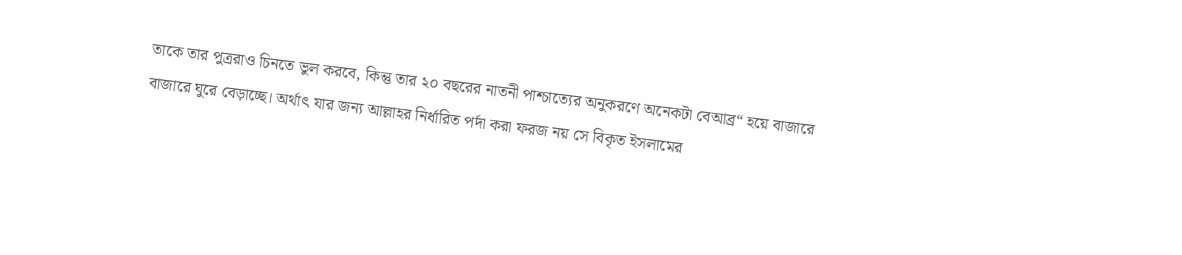তাকে তার পুত্ররাও চিনতে ভুল করবে, কিন্তু তার ২০ বছরের নাতনী পাশ্চাত্যের অনুকরণে অনেকটা বেআব্র“ হয়ে বাজারে বাজারে ঘুরে বেড়াচ্ছে। অর্থাৎ যার জন্য আল্লাহর নির্ধারিত পর্দা করা ফরজ নয় সে বিকৃত ইসলামের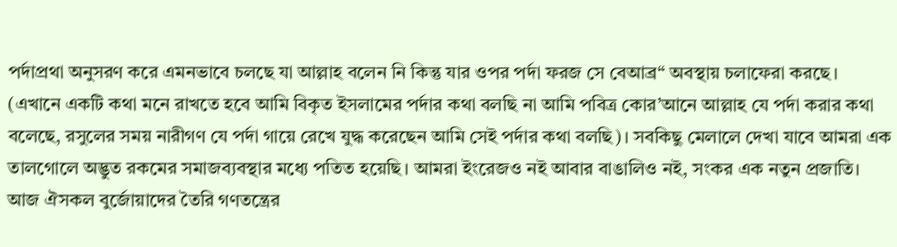পর্দাপ্রথা অনুসরণ করে এমনভাবে চলছে যা আল্লাহ বলেন নি কিন্তু যার ওপর পর্দা ফরজ সে বেআব্র“ অবস্থায় চলাফেরা করছে। (এখানে একটি কথা মনে রাখতে হবে আমি বিকৃত ইসলামের পর্দার কথা বলছি না আমি পবিত্র কোর’আনে আল্লাহ যে পর্দা করার কথা বলেছে, রসুলের সময় নারীগণ যে পর্দা গায়ে রেখে যুদ্ধ করেছেন আমি সেই পর্দার কথা বলছি)। সবকিছু মেলালে দেখা যাবে আমরা এক তালগোলে অদ্ভুত রকমের সমাজব্যবস্থার মধ্যে পতিত হয়েছি। আমরা ইংরেজও নই আবার বাঙালিও নই, সংকর এক নতুন প্রজাতি। আজ ঐসকল বুর্জোয়াদের তৈরি গণতন্ত্রের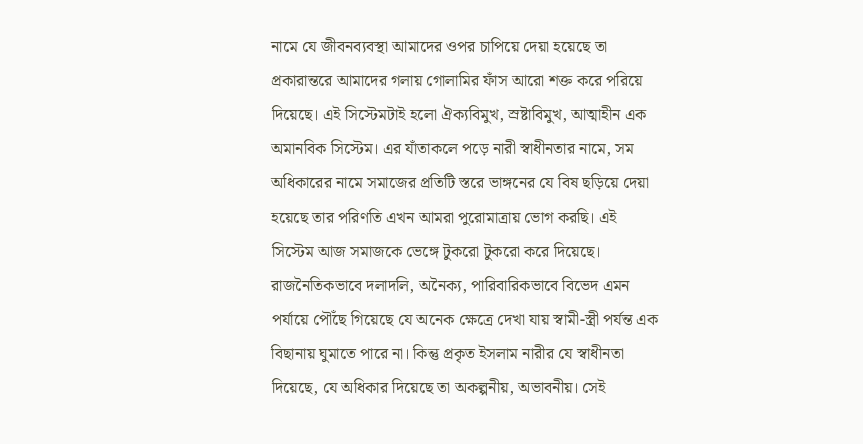নামে যে জীবনব্যবস্থা আমাদের ওপর চাপিয়ে দেয়া হয়েছে তা প্রকারান্তরে আমাদের গলায় গোলামির ফাঁস আরো শক্ত করে পরিয়ে দিয়েছে। এই সিস্টেমটাই হলো ঐক্যবিমুখ, স্রষ্টাবিমুখ, আত্মাহীন এক অমানবিক সিস্টেম। এর যাঁতাকলে পড়ে নারী স্বাধীনতার নামে, সম অধিকারের নামে সমাজের প্রতিটি স্তরে ভাঙ্গনের যে বিষ ছড়িয়ে দেয়া হয়েছে তার পরিণতি এখন আমরা পুরোমাত্রায় ভোগ করছি। এই সিস্টেম আজ সমাজকে ভেঙ্গে টুকরো টুকরো করে দিয়েছে। রাজনৈতিকভাবে দলাদলি, অনৈক্য, পারিবারিকভাবে বিভেদ এমন পর্যায়ে পৌঁছে গিয়েছে যে অনেক ক্ষেত্রে দেখা যায় স্বামী-স্ত্রী পর্যন্ত এক বিছানায় ঘুমাতে পারে না। কিন্তু প্রকৃত ইসলাম নারীর যে স্বাধীনতা দিয়েছে, যে অধিকার দিয়েছে তা অকল্পনীয়, অভাবনীয়। সেই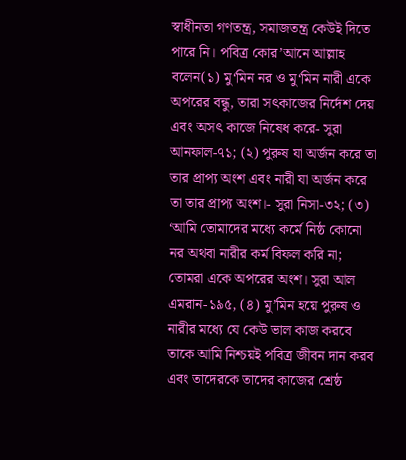স্বাধীনতা গণতন্ত্র, সমাজতন্ত্র কেউই দিতে পারে নি। পবিত্র কোর’আনে আল্লাহ বলেন(১) মু‘মিন নর ও মু‘মিন নারী একে অপরের বন্ধু, তারা সৎকাজের নির্দেশ দেয় এবং অসৎ কাজে নিষেধ করে- সুরা আনফাল-৭১; (২) পুরুষ যা অর্জন করে তা তার প্রাপ্য অংশ এবং নারী যা অর্জন করে তা তার প্রাপ্য অংশ।- সুরা নিসা-৩২; (৩) ‘আমি তোমাদের মধ্যে কর্মে নিষ্ঠ কোনো নর অথবা নারীর কর্ম বিফল করি না; তোমরা একে অপরের অংশ। সুরা আল এমরান-১৯৫, (৪) মু’মিন হয়ে পুরুষ ও নারীর মধ্যে যে কেউ ভাল কাজ করবে তাকে আমি নিশ্চয়ই পবিত্র জীবন দান করব এবং তাদেরকে তাদের কাজের শ্রেষ্ঠ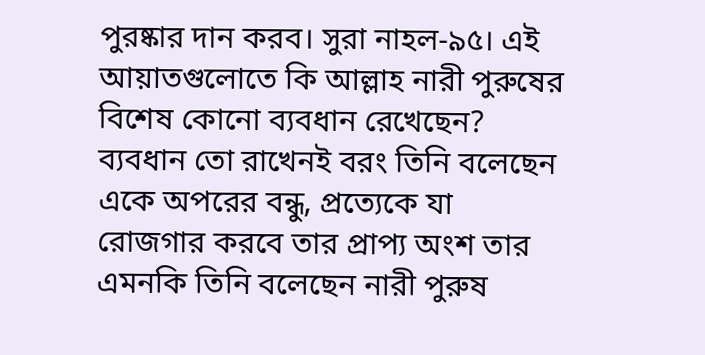পুরষ্কার দান করব। সুরা নাহল-৯৫। এই আয়াতগুলোতে কি আল্লাহ নারী পুরুষের বিশেষ কোনো ব্যবধান রেখেছেন? ব্যবধান তো রাখেনই বরং তিনি বলেছেন একে অপরের বন্ধু, প্রত্যেকে যা রোজগার করবে তার প্রাপ্য অংশ তার এমনকি তিনি বলেছেন নারী পুরুষ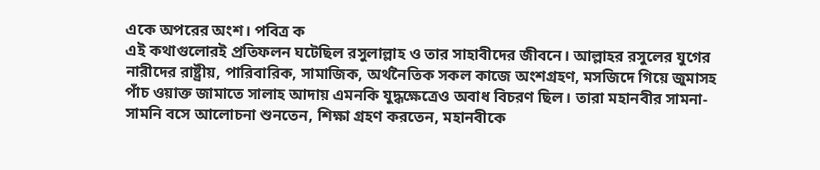একে অপরের অংশ। পবিত্র ক
এই কথাগুলোরই প্রতিফলন ঘটেছিল রসুলাল্লাহ ও তার সাহাবীদের জীবনে। আল্লাহর রসুলের যুগের নারীদের রাষ্ট্রীয়, পারিবারিক, সামাজিক, অর্থনৈতিক সকল কাজে অংশগ্রহণ, মসজিদে গিয়ে জুমাসহ পাঁচ ওয়াক্ত জামাতে সালাহ আদায় এমনকি যুদ্ধক্ষেত্রেও অবাধ বিচরণ ছিল। তারা মহানবীর সামনা-সামনি বসে আলোচনা শুনতেন, শিক্ষা গ্রহণ করতেন, মহানবীকে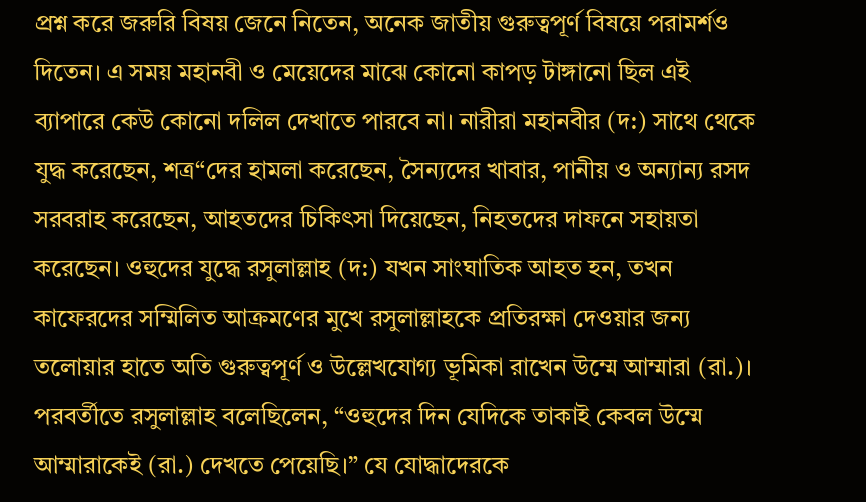প্রশ্ন করে জরুরি বিষয় জেনে নিতেন, অনেক জাতীয় গুরুত্বপূর্ণ বিষয়ে পরামর্শও দিতেন। এ সময় মহানবী ও মেয়েদের মাঝে কোনো কাপড় টাঙ্গানো ছিল এই ব্যাপারে কেউ কোনো দলিল দেখাতে পারবে না। নারীরা মহানবীর (দ:) সাথে থেকে যুদ্ধ করেছেন, শত্র“দের হামলা করেছেন, সৈন্যদের খাবার, পানীয় ও অন্যান্য রসদ সরবরাহ করেছেন, আহতদের চিকিৎসা দিয়েছেন, নিহতদের দাফনে সহায়তা করেছেন। ওহুদের যুদ্ধে রসুলাল্লাহ (দ:) যখন সাংঘাতিক আহত হন, তখন কাফেরদের সম্মিলিত আক্রমণের মুখে রসুলাল্লাহকে প্রতিরক্ষা দেওয়ার জন্য তলোয়ার হাতে অতি গুরুত্বপূর্ণ ও উল্লেখযোগ্য ভূমিকা রাখেন উম্মে আম্মারা (রা.)। পরবর্তীতে রসুলাল্লাহ বলেছিলেন, “ওহুদের দিন যেদিকে তাকাই কেবল উম্মে আম্মারাকেই (রা.) দেখতে পেয়েছি।” যে যোদ্ধাদেরকে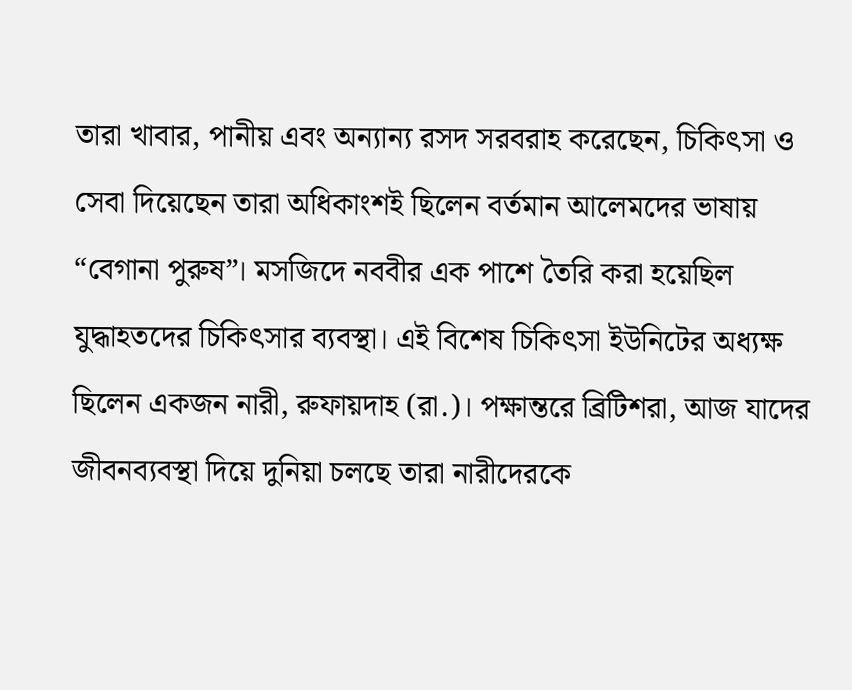তারা খাবার, পানীয় এবং অন্যান্য রসদ সরবরাহ করেছেন, চিকিৎসা ও সেবা দিয়েছেন তারা অধিকাংশই ছিলেন বর্তমান আলেমদের ভাষায় “বেগানা পুরুষ”। মসজিদে নববীর এক পাশে তৈরি করা হয়েছিল যুদ্ধাহতদের চিকিৎসার ব্যবস্থা। এই বিশেষ চিকিৎসা ইউনিটের অধ্যক্ষ ছিলেন একজন নারী, রুফায়দাহ (রা.)। পক্ষান্তরে ব্রিটিশরা, আজ যাদের জীবনব্যবস্থা দিয়ে দুনিয়া চলছে তারা নারীদেরকে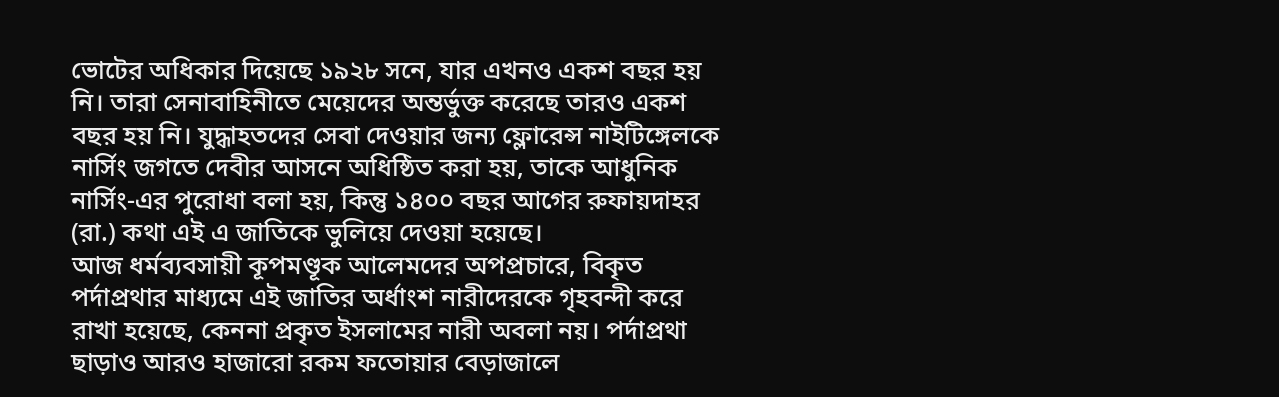ভোটের অধিকার দিয়েছে ১৯২৮ সনে, যার এখনও একশ বছর হয় নি। তারা সেনাবাহিনীতে মেয়েদের অন্তর্ভুক্ত করেছে তারও একশ বছর হয় নি। যুদ্ধাহতদের সেবা দেওয়ার জন্য ফ্লোরেন্স নাইটিঙ্গেলকে নার্সিং জগতে দেবীর আসনে অধিষ্ঠিত করা হয়, তাকে আধুনিক নার্সিং-এর পুরোধা বলা হয়, কিন্তু ১৪০০ বছর আগের রুফায়দাহর (রা.) কথা এই এ জাতিকে ভুলিয়ে দেওয়া হয়েছে।
আজ ধর্মব্যবসায়ী কূপমণ্ডূক আলেমদের অপপ্রচারে, বিকৃত পর্দাপ্রথার মাধ্যমে এই জাতির অর্ধাংশ নারীদেরকে গৃহবন্দী করে রাখা হয়েছে, কেননা প্রকৃত ইসলামের নারী অবলা নয়। পর্দাপ্রথা ছাড়াও আরও হাজারো রকম ফতোয়ার বেড়াজালে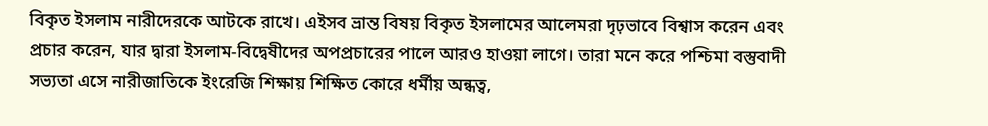বিকৃত ইসলাম নারীদেরকে আটকে রাখে। এইসব ভ্রান্ত বিষয় বিকৃত ইসলামের আলেমরা দৃঢ়ভাবে বিশ্বাস করেন এবং প্রচার করেন, যার দ্বারা ইসলাম-বিদ্বেষীদের অপপ্রচারের পালে আরও হাওয়া লাগে। তারা মনে করে পশ্চিমা বস্তুবাদী সভ্যতা এসে নারীজাতিকে ইংরেজি শিক্ষায় শিক্ষিত কোরে ধর্মীয় অন্ধত্ব,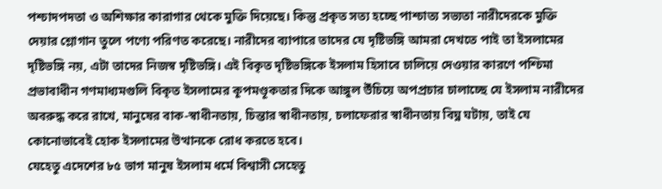পশ্চাদপদতা ও অশিক্ষার কারাগার থেকে মুক্তি দিয়েছে। কিন্তু প্রকৃত সত্য হচ্ছে পাশ্চাত্য সভ্যতা নারীদেরকে মুক্তি দেয়ার শ্লোগান তুলে পণ্যে পরিণত করেছে। নারীদের ব্যাপারে তাদের যে দৃষ্টিভঙ্গি আমরা দেখতে পাই তা ইসলামের দৃষ্টিভঙ্গি নয়, এটা তাদের নিজস্ব দৃষ্টিভঙ্গি। এই বিকৃত দৃষ্টিভঙ্গিকে ইসলাম হিসাবে চালিয়ে দেওয়ার কারণে পশ্চিমা প্রভাবাধীন গণমাধ্যমগুলি বিকৃত ইসলামের কূপমণ্ডূকতার দিকে আঙ্গুল উঁচিয়ে অপপ্রচার চালাচ্ছে যে ইসলাম নারীদের অবরুদ্ধ করে রাখে, মানুষের বাক-স্বাধীনতায়, চিন্তার স্বাধীনতায়, চলাফেরার স্বাধীনতায় বিঘ্ন ঘটায়, তাই যে কোনোভাবেই হোক ইসলামের উত্থানকে রোধ করতে হবে।
যেহেতু এদেশের ৮৫ ভাগ মানুষ ইসলাম ধর্মে বিশ্বাসী সেহেতু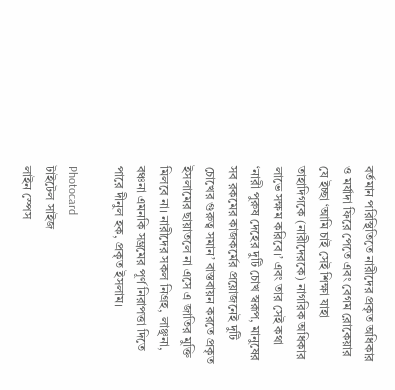বর্তমান পরিস্থিতিতে নারীদের প্রকৃত অধিকার ও মর্যাদা ফিরে পেতে এবং বেগম রোকেয়ার যে ইচ্ছা ‘আমি চাই সেই শিক্ষা যাহা তাহাদিগকে (নারীদেরকে) নাগরিক অধিকার লাভে সক্ষম করিবে।’ এবং তার সেই কথা ‘নারী পুরুষ দেহের দুটি চোখ স্বরূপ, মানুষের সব রকমের কাজকর্মের প্রয়োজনেই দুটি চোখের গুরুত্ব সমান’ বাস্তবায়ন করতে প্রকৃত ইসলামের ছায়াতলে না এসে এ জাতির মুক্তি মিলবে না। নারীদের সকল নিগ্রহ, লাঞ্ছনা, বঞ্চনা এমনকি সম্ভ্রমের পূর্ণ নিরাপত্তা দিতে পারে দীনুল হক, প্রকৃত ইসলাম।

Photocard
টাইটেল সাইজ
লাইন স্পেস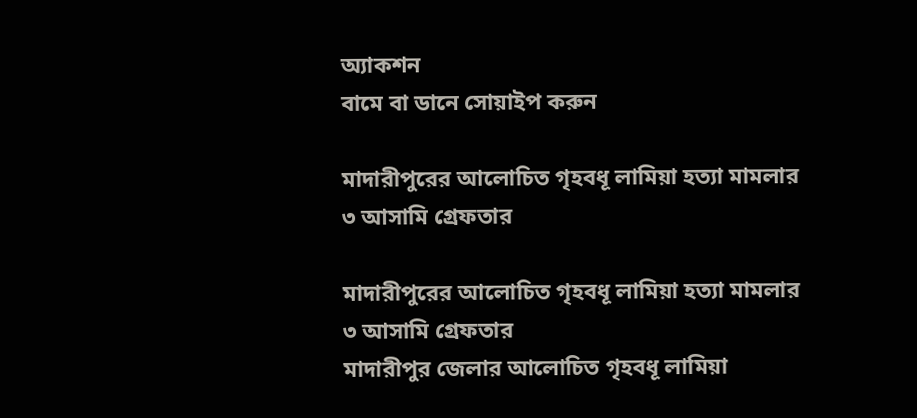অ্যাকশন
বামে বা ডানে সোয়াইপ করুন

মাদারীপুরের আলোচিত গৃহবধূ লামিয়া হত্যা মামলার ৩ আসামি গ্রেফতার

মাদারীপুরের আলোচিত গৃহবধূ লামিয়া হত্যা মামলার ৩ আসামি গ্রেফতার
মাদারীপুর জেলার আলোচিত গৃহবধূ লামিয়া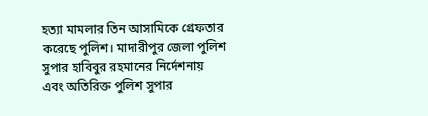হত্যা মামলার তিন আসামিকে গ্রেফতার করেছে পুলিশ। মাদারীপুর জেলা পুলিশ সুপার হাবিবুর রহমানের নির্দেশনায় এবং অতিরিক্ত পুলিশ সুপার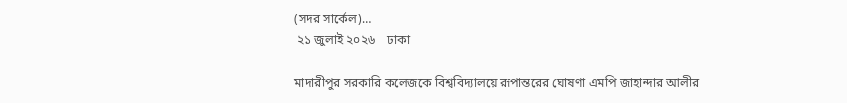(সদর সার্কেল)…
 ২১ জুলাই ২০২৬    ঢাকা

মাদারীপুর সরকারি কলেজকে বিশ্ববিদ্যালয়ে রূপান্তরের ঘোষণা এমপি জাহান্দার আলীর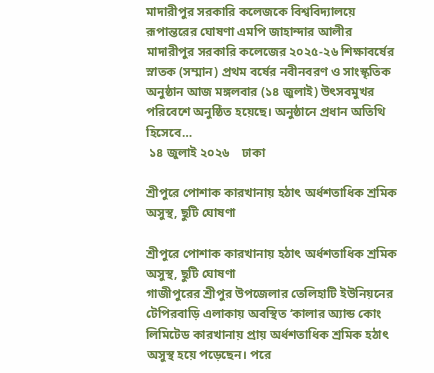মাদারীপুর সরকারি কলেজকে বিশ্ববিদ্যালয়ে রূপান্তরের ঘোষণা এমপি জাহান্দার আলীর
মাদারীপুর সরকারি কলেজের ২০২৫-২৬ শিক্ষাবর্ষের স্নাতক (সম্মান) প্রথম বর্ষের নবীনবরণ ও সাংস্কৃতিক অনুষ্ঠান আজ মঙ্গলবার (১৪ জুলাই) উৎসবমুখর পরিবেশে অনুষ্ঠিত হয়েছে। অনুষ্ঠানে প্রধান অতিথি হিসেবে…
 ১৪ জুলাই ২০২৬    ঢাকা

শ্রীপুরে পোশাক কারখানায় হঠাৎ অর্ধশতাধিক শ্রমিক অসুস্থ, ছুটি ঘোষণা

শ্রীপুরে পোশাক কারখানায় হঠাৎ অর্ধশতাধিক শ্রমিক অসুস্থ, ছুটি ঘোষণা
গাজীপুরের শ্রীপুর উপজেলার তেলিহাটি ইউনিয়নের টেপিরবাড়ি এলাকায় অবস্থিত ‘কালার অ্যান্ড কোং লিমিটেড কারখানায় প্রায় অর্ধশতাধিক শ্রমিক হঠাৎ অসুস্থ হয়ে পড়েছেন। পরে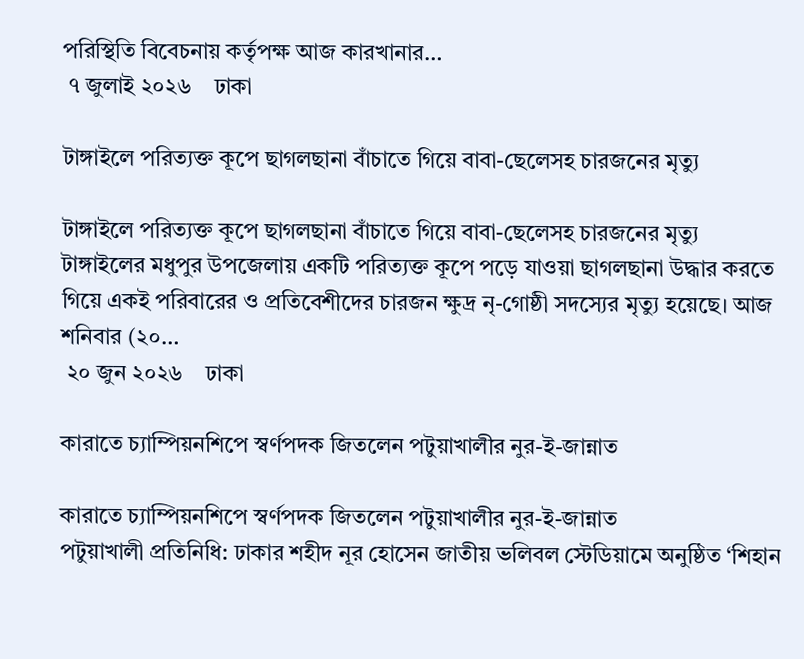পরিস্থিতি বিবেচনায় কর্তৃপক্ষ আজ কারখানার…
 ৭ জুলাই ২০২৬    ঢাকা

টাঙ্গাইলে পরিত্যক্ত কূপে ছাগলছানা বাঁচাতে গিয়ে বাবা-ছেলেসহ চারজনের মৃত্যু

টাঙ্গাইলে পরিত্যক্ত কূপে ছাগলছানা বাঁচাতে গিয়ে বাবা-ছেলেসহ চারজনের মৃত্যু
টাঙ্গাইলের মধুপুর উপজেলায় একটি পরিত্যক্ত কূপে পড়ে যাওয়া ছাগলছানা উদ্ধার করতে গিয়ে একই পরিবারের ও প্রতিবেশীদের চারজন ক্ষুদ্র নৃ-গোষ্ঠী সদস্যের মৃত্যু হয়েছে। আজ শনিবার (২০…
 ২০ জুন ২০২৬    ঢাকা

কারাতে চ্যাম্পিয়নশিপে স্বর্ণপদক জিতলেন পটুয়াখালীর নুর-ই-জান্নাত

কারাতে চ্যাম্পিয়নশিপে স্বর্ণপদক জিতলেন পটুয়াখালীর নুর-ই-জান্নাত
পটুয়াখালী প্রতিনিধি: ঢাকার শহীদ নূর হোসেন জাতীয় ভলিবল স্টেডিয়ামে অনুষ্ঠিত ‘শিহান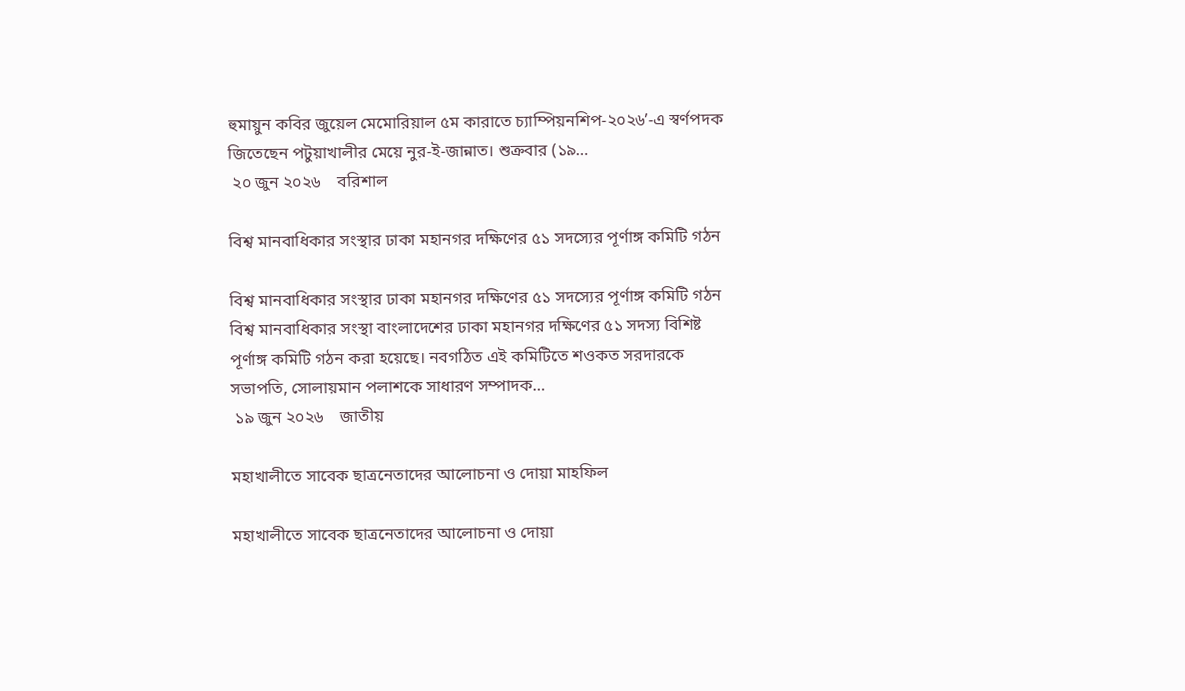হুমায়ুন কবির জুয়েল মেমোরিয়াল ৫ম কারাতে চ্যাম্পিয়নশিপ-২০২৬’-এ স্বর্ণপদক জিতেছেন পটুয়াখালীর মেয়ে নুর-ই-জান্নাত। শুক্রবার (১৯…
 ২০ জুন ২০২৬    বরিশাল

বিশ্ব মানবাধিকার সংস্থার ঢাকা মহানগর দক্ষিণের ৫১ সদস্যের পূর্ণাঙ্গ কমিটি গঠন

বিশ্ব মানবাধিকার সংস্থার ঢাকা মহানগর দক্ষিণের ৫১ সদস্যের পূর্ণাঙ্গ কমিটি গঠন
বিশ্ব মানবাধিকার সংস্থা বাংলাদেশের ঢাকা মহানগর দক্ষিণের ৫১ সদস্য বিশিষ্ট পূর্ণাঙ্গ কমিটি গঠন করা হয়েছে। নবগঠিত এই কমিটিতে শওকত সরদারকে সভাপতি, সোলায়মান পলাশকে সাধারণ সম্পাদক…
 ১৯ জুন ২০২৬    জাতীয়

মহাখালীতে সাবেক ছাত্রনেতাদের আলোচনা ও দোয়া মাহফিল

মহাখালীতে সাবেক ছাত্রনেতাদের আলোচনা ও দোয়া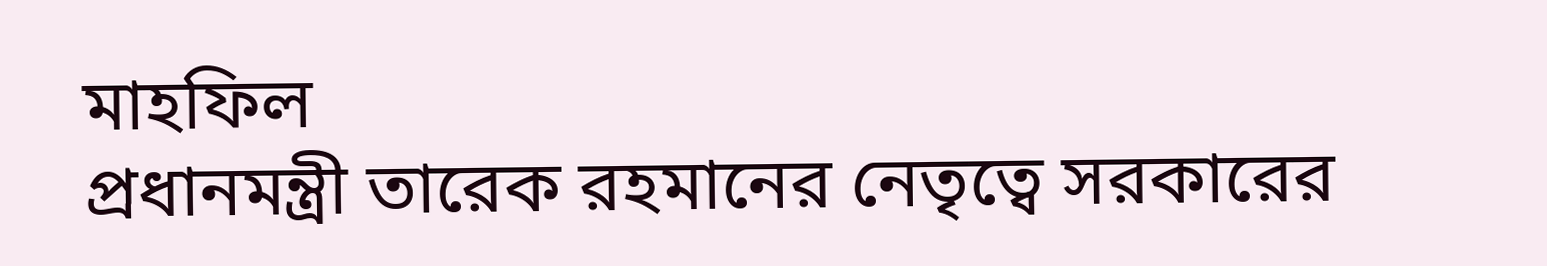মাহফিল
প্রধানমন্ত্রী তারেক রহমানের নেতৃত্বে সরকারের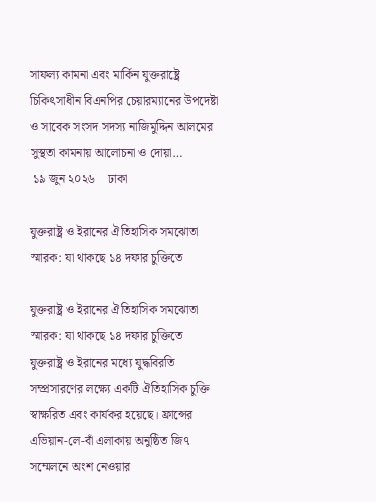সাফল্য কামনা এবং মার্কিন যুক্তরাষ্ট্রে চিকিৎসাধীন বিএনপির চেয়ারম্যানের উপদেষ্টা ও সাবেক সংসদ সদস্য নাজিমুদ্দিন আলমের সুস্থতা কামনায় আলোচনা ও দোয়া…
 ১৯ জুন ২০২৬    ঢাকা

যুক্তরাষ্ট্র ও ইরানের ঐতিহাসিক সমঝোতা স্মারক: যা থাকছে ১৪ দফার চুক্তিতে

যুক্তরাষ্ট্র ও ইরানের ঐতিহাসিক সমঝোতা স্মারক: যা থাকছে ১৪ দফার চুক্তিতে
যুক্তরাষ্ট্র ও ইরানের মধ্যে যুদ্ধবিরতি সম্প্রসারণের লক্ষ্যে একটি ঐতিহাসিক চুক্তি স্বাক্ষরিত এবং কার্যকর হয়েছে। ফ্রান্সের এভিয়ান-লে-বাঁ এলাকায় অনুষ্ঠিত জি৭ সম্মেলনে অংশ নেওয়ার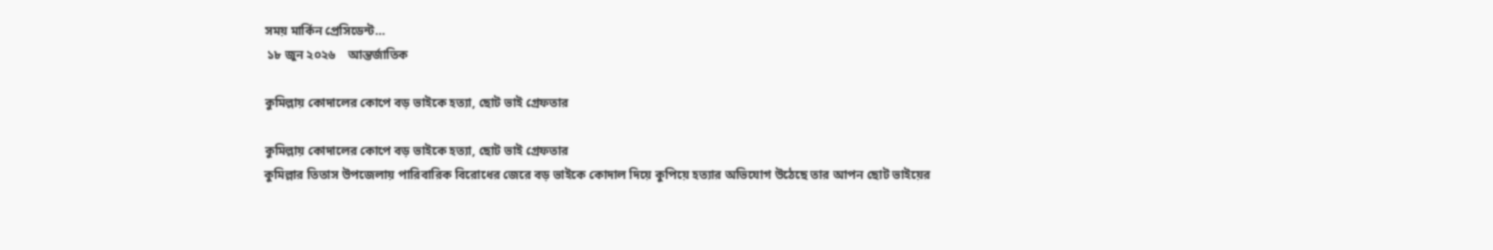সময় মার্কিন প্রেসিডেন্ট…
 ১৮ জুন ২০২৬    আন্তর্জাতিক

কুমিল্লায় কোদালের কোপে বড় ভাইকে হত্যা, ছোট ভাই গ্রেফতার

কুমিল্লায় কোদালের কোপে বড় ভাইকে হত্যা, ছোট ভাই গ্রেফতার
কুমিল্লার তিতাস উপজেলায় পারিবারিক বিরোধের জেরে বড় ভাইকে কোদাল দিয়ে কুপিয়ে হত্যার অভিযোগ উঠেছে তার আপন ছোট ভাইয়ের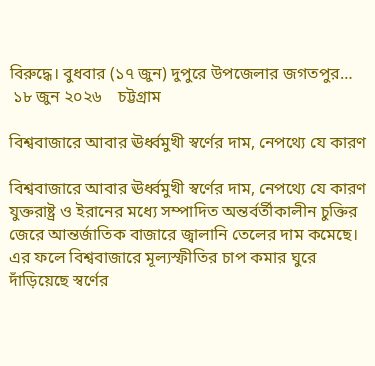বিরুদ্ধে। বুধবার (১৭ জুন) দুপুরে উপজেলার জগতপুর…
 ১৮ জুন ২০২৬    চট্টগ্রাম

বিশ্ববাজারে আবার ঊর্ধ্বমুখী স্বর্ণের দাম, নেপথ্যে যে কারণ

বিশ্ববাজারে আবার ঊর্ধ্বমুখী স্বর্ণের দাম, নেপথ্যে যে কারণ
যুক্তরাষ্ট্র ও ইরানের মধ্যে সম্পাদিত অন্তর্বর্তীকালীন চুক্তির জেরে আন্তর্জাতিক বাজারে জ্বালানি তেলের দাম কমেছে। এর ফলে বিশ্ববাজারে মূল্যস্ফীতির চাপ কমার ঘুরে দাঁড়িয়েছে স্বর্ণের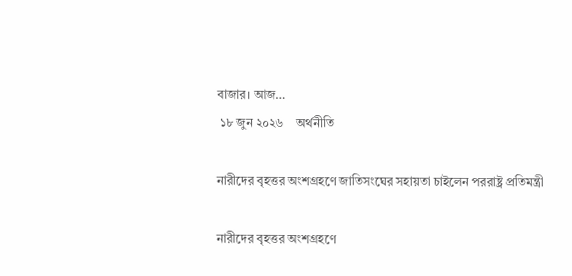বাজার। আজ…
 ১৮ জুন ২০২৬    অর্থনীতি

নারীদের বৃহত্তর অংশগ্রহণে জাতিসংঘের সহায়তা চাইলেন পররাষ্ট্র প্রতিমন্ত্রী

নারীদের বৃহত্তর অংশগ্রহণে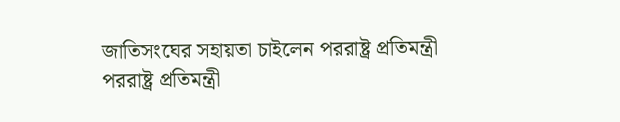জাতিসংঘের সহায়তা চাইলেন পররাষ্ট্র প্রতিমন্ত্রী
পররাষ্ট্র প্রতিমন্ত্রী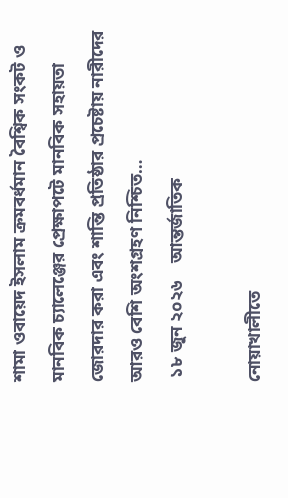শামা ওবায়েদ ইসলাম ক্রমবর্ধমান বৈশ্বিক সংকট ও মানবিক চ্যালেঞ্জের প্রেক্ষাপটে মানবিক সহায়তা জোরদার করা এবং শান্তি প্রতিষ্ঠার প্রচেষ্টায় নারীদের আরও বেশি অংশগ্রহণ নিশ্চিত…
 ১৮ জুন ২০২৬    আন্তর্জাতিক

নোয়াখালীতে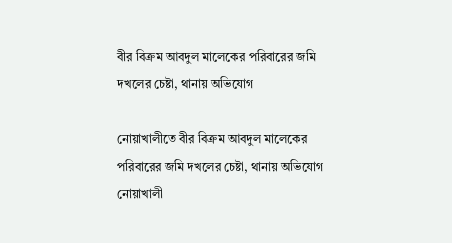বীর বিক্রম আবদুল মালেকের পরিবারের জমি দখলের চেষ্টা, থানায় অভিযোগ

নোয়াখালীতে বীর বিক্রম আবদুল মালেকের পরিবারের জমি দখলের চেষ্টা, থানায় অভিযোগ
নোয়াখালী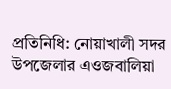প্রতিনিধি: নোয়াখালী সদর উপজেলার এওজবালিয়া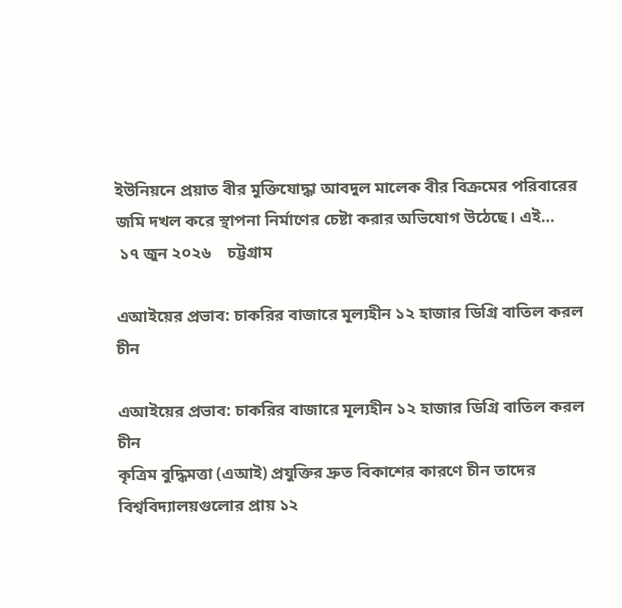ইউনিয়নে প্রয়াত বীর মুক্তিযোদ্ধা আবদুল মালেক বীর বিক্রমের পরিবারের জমি দখল করে স্থাপনা নির্মাণের চেষ্টা করার অভিযোগ উঠেছে। এই…
 ১৭ জুন ২০২৬    চট্টগ্রাম

এআইয়ের প্রভাব: চাকরির বাজারে মূল্যহীন ১২ হাজার ডিগ্রি বাতিল করল চীন

এআইয়ের প্রভাব: চাকরির বাজারে মূল্যহীন ১২ হাজার ডিগ্রি বাতিল করল চীন
কৃত্রিম বুদ্ধিমত্তা (এআই) প্রযুক্তির দ্রুত বিকাশের কারণে চীন তাদের বিশ্ববিদ্যালয়গুলোর প্রায় ১২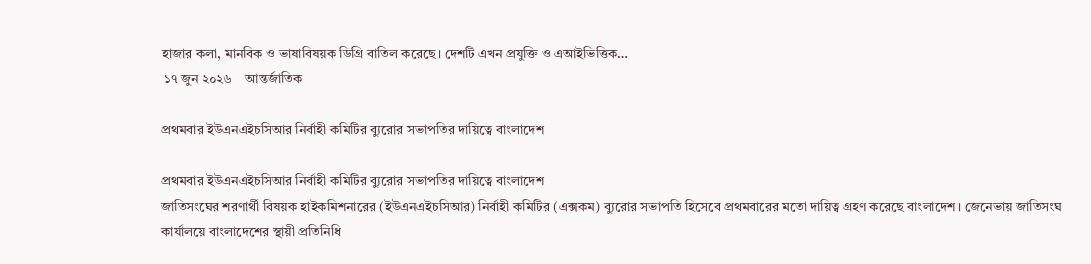হাজার কলা, মানবিক ও ভাষাবিষয়ক ডিগ্রি বাতিল করেছে। দেশটি এখন প্রযুক্তি ও এআইভিত্তিক…
 ১৭ জুন ২০২৬    আন্তর্জাতিক

প্রথমবার ইউএনএইচসিআর নির্বাহী কমিটির ব্যুরোর সভাপতির দায়িত্বে বাংলাদেশ

প্রথমবার ইউএনএইচসিআর নির্বাহী কমিটির ব্যুরোর সভাপতির দায়িত্বে বাংলাদেশ
জাতিসংঘের শরণার্থী বিষয়ক হাইকমিশনারের (ইউএনএইচসিআর) নির্বাহী কমিটির (এক্সকম) ব্যুরোর সভাপতি হিসেবে প্রথমবারের মতো দায়িত্ব গ্রহণ করেছে বাংলাদেশ। জেনেভায় জাতিসংঘ কার্যালয়ে বাংলাদেশের স্থায়ী প্রতিনিধি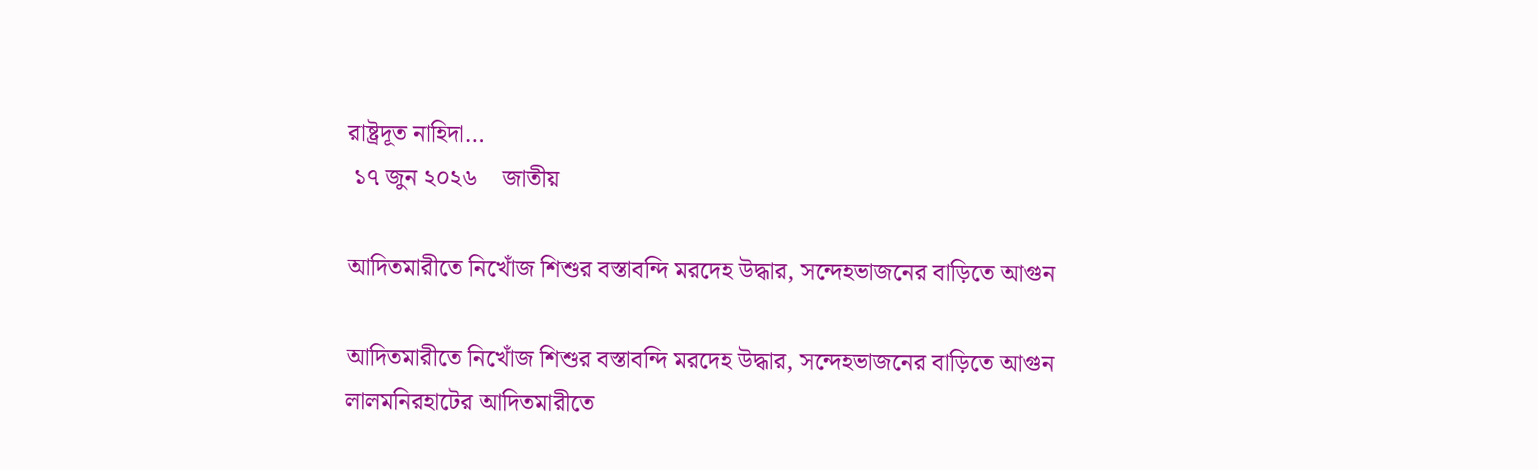রাষ্ট্রদূত নাহিদা…
 ১৭ জুন ২০২৬    জাতীয়

আদিতমারীতে নিখোঁজ শিশুর বস্তাবন্দি মরদেহ উদ্ধার, সন্দেহভাজনের বাড়িতে আগুন

আদিতমারীতে নিখোঁজ শিশুর বস্তাবন্দি মরদেহ উদ্ধার, সন্দেহভাজনের বাড়িতে আগুন
লালমনিরহাটের আদিতমারীতে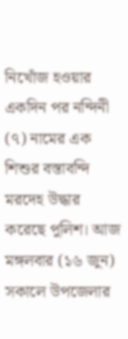নিখোঁজ হওয়ার একদিন পর নন্দিনী (৭) নামের এক শিশুর বস্তাবন্দি মরদেহ উদ্ধার করেছে পুলিশ। আজ মঙ্গলবার (১৬ জুন) সকালে উপজেলার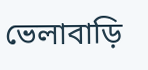ভেলাবাড়ি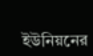ইউনিয়নের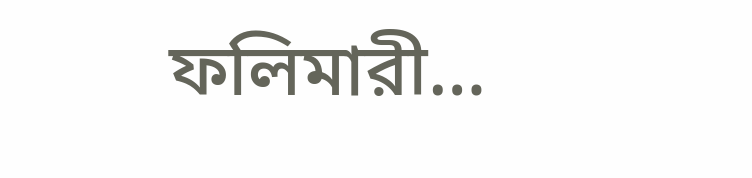ফলিমারী…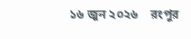১৬ জুন ২০২৬    রংপুর